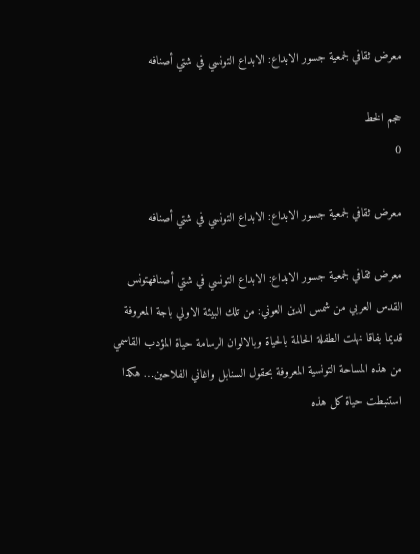معرض ثقافي لجمعية جسور الابداع: الابداع التونسي في شتي أصنافه

حجم الخط
0

معرض ثقافي لجمعية جسور الابداع: الابداع التونسي في شتي أصنافه

معرض ثقافي لجمعية جسور الابداع: الابداع التونسي في شتي أصنافهتونس القدس العربي من شمس الدين العوني: من تلك البيئة الاولي باجة المعروفة قديما بفاقا نهلت الطفلة الحالمة بالحياة وبالالوان الرسامة حياة المؤدب القاسمي من هذه المساحة التونسية المعروفة بحقول السنابل واغاني الفلاحين… هكذا استنبطت حياة كل هذه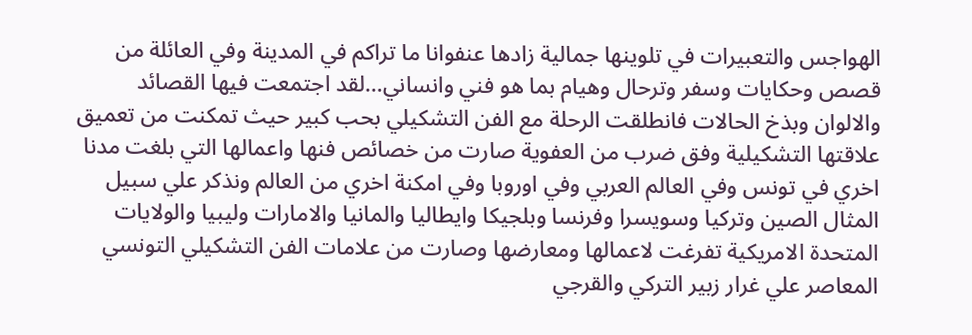الهواجس والتعبيرات في تلوينها جمالية زادها عنفوانا ما تراكم في المدينة وفي العائلة من قصص وحكايات وسفر وترحال وهيام بما هو فني وانساني…لقد اجتمعت فيها القصائد والالوان وبذخ الحالات فانطلقت الرحلة مع الفن التشكيلي بحب كبير حيث تمكنت من تعميق علاقتها التشكيلية وفق ضرب من العفوية صارت من خصائص فنها واعمالها التي بلغت مدنا اخري في تونس وفي العالم العربي وفي اوروبا وفي امكنة اخري من العالم ونذكر علي سبيل المثال الصين وتركيا وسويسرا وفرنسا وبلجيكا وايطاليا والمانيا والامارات وليبيا والولايات المتحدة الامريكية تفرغت لاعمالها ومعارضها وصارت من علامات الفن التشكيلي التونسي المعاصر علي غرار زبير التركي والقرجي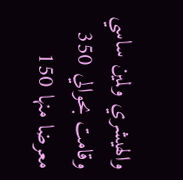والهيشري ولمين ساسي وقامت بحوالي 350 معرضا منها 150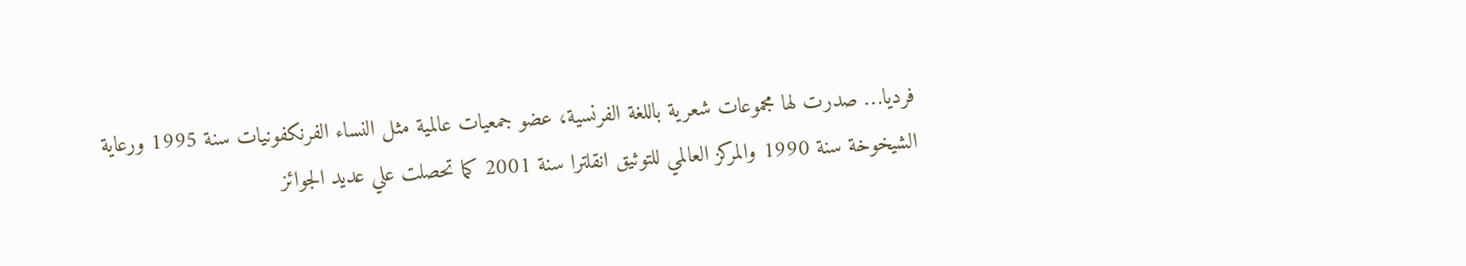فرديا… صدرت لها مجموعات شعرية باللغة الفرنسية، عضو جمعيات عالمية مثل النساء الفرنكفونيات سنة 1995 ورعاية الشيخوخة سنة 1990 والمركز العالمي للتوثيق انقلترا سنة 2001 كما تحصلت علي عديد الجوائز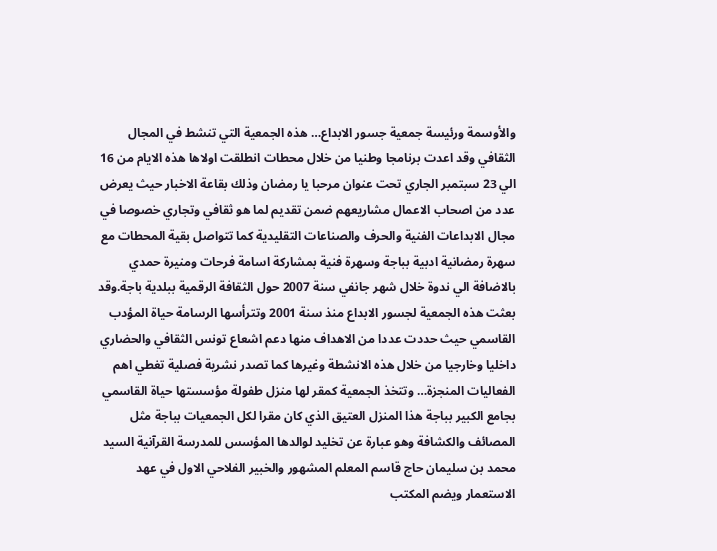والأوسمة ورئيسة جمعية جسور الابداع… هذه الجمعية التي تنشط في المجال الثقافي وقد اعدت برنامجا وطنيا من خلال محطات انطلقت اولاها هذه الايام من 16 الي 23 سبتمبر الجاري تحت عنوان مرحبا يا رمضان وذلك بقاعة الاخبار حيث يعرض عدد من اصحاب الاعمال مشاريعهم ضمن تقديم لما هو ثقافي وتجاري خصوصا في مجال الابداعات الفنية والحرف والصناعات التقليدية كما تتواصل بقية المحطات مع سهرة رمضانية ادبية بباجة وسهرة فنية بمشاركة اسامة فرحات ومنيرة حمدي بالاضافة الي ندوة خلال شهر جانفي سنة 2007 حول الثقافة الرقمية ببلدية باجة.وقد بعثت هذه الجمعية لجسور الابداع منذ سنة 2001 وتترأسها الرسامة حياة المؤدب القاسمي حيث حددت عددا من الاهداف منها دعم اشعاع تونس الثقافي والحضاري داخليا وخارجيا من خلال هذه الانشطة وغيرها كما تصدر نشرية فصلية تغطي اهم الفعاليات المنجزة… وتتخذ الجمعية كمقر لها منزل طفولة مؤسستها حياة القاسمي بجامع الكبير بباجة هذا المنزل العتيق الذي كان مقرا لكل الجمعيات بباجة مثل المصائف والكشافة وهو عبارة عن تخليد لوالدها المؤسس للمدرسة القرآنية السيد محمد بن سليمان حاج قاسم المعلم المشهور والخبير الفلاحي الاول في عهد الاستعمار ويضم المكتب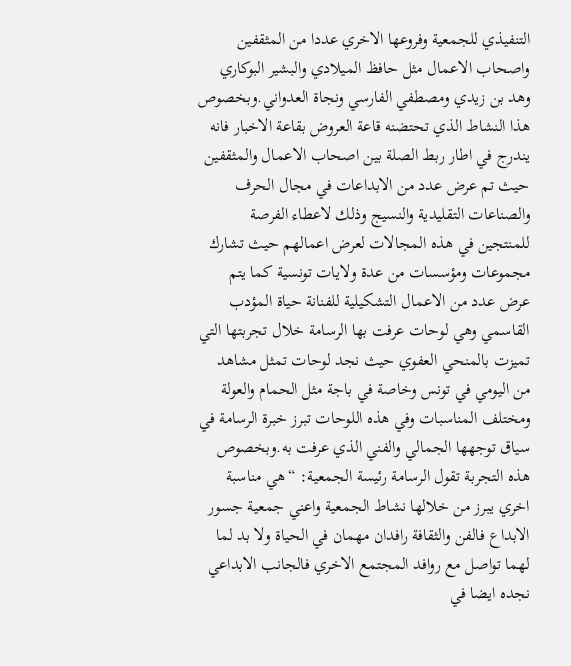التنفيذي للجمعية وفروعها الاخري عددا من المثقفين واصحاب الاعمال مثل حافظ الميلادي والبشير البوكاري وهد بن زيدي ومصطفي الفارسي ونجاة العدواني.وبخصوص هذا النشاط الذي تحتضنه قاعة العروض بقاعة الاخبار فانه يندرج في اطار ربط الصلة بين اصحاب الاعمال والمثقفين حيث تم عرض عدد من الابداعات في مجال الحرف والصناعات التقليدية والنسيج وذلك لاعطاء الفرصة للمنتجين في هذه المجالات لعرض اعمالهم حيث تشارك مجموعات ومؤسسات من عدة ولايات تونسية كما يتم عرض عدد من الاعمال التشكيلية للفنانة حياة المؤدب القاسمي وهي لوحات عرفت بها الرسامة خلال تجربتها التي تميزت بالمنحي العفوي حيث نجد لوحات تمثل مشاهد من اليومي في تونس وخاصة في باجة مثل الحمام والعولة ومختلف المناسبات وفي هذه اللوحات تبرز خبرة الرسامة في سياق توجهها الجمالي والفني الذي عرفت به.وبخصوص هذه التجربة تقول الرسامة رئيسة الجمعية: “هي مناسبة اخري يبرز من خلالها نشاط الجمعية واعني جمعية جسور الابداع فالفن والثقافة رافدان مهمان في الحياة ولا بد لما لهما تواصل مع روافد المجتمع الاخري فالجانب الابداعي نجده ايضا في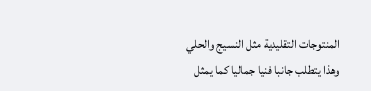المنتوجات التقليدية مثل النسيج والحلي وهذا يتطلب جانبا فنيا جماليا كما يمثل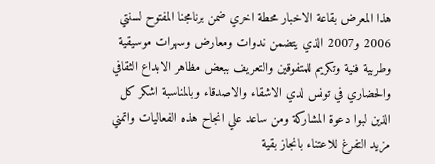هذا المعرض بقاعة الاخبار محطة اخري ضمن برنامجنا المفتوح لسنتي 2006 و2007 الذي يتضمن ندوات ومعارض وسهرات موسيقية وطربية فنية وتكريم للمتفوقين والتعريف ببعض مظاهر الابداع الثقافي والحضاري في تونس لدي الاشقاء والاصدقاء وبالمناسبة اشكر كل الذين لبوا دعوة المشاركة ومن ساعد علي انجاح هذه الفعاليات واتمني مزيد التفرغ للاعتناء بانجاز بقية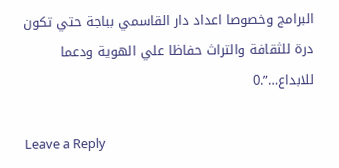البرامج وخصوصا اعداد دار القاسمي بباجة حتي تكون درة للثقافة والتراث حفاظا علي الهوية ودعما للابداع…”.0

Leave a Reply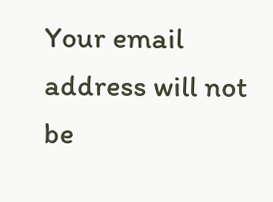Your email address will not be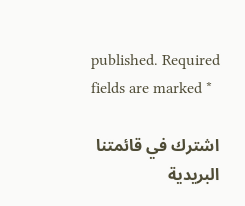published. Required fields are marked *

اشترك في قائمتنا البريدية